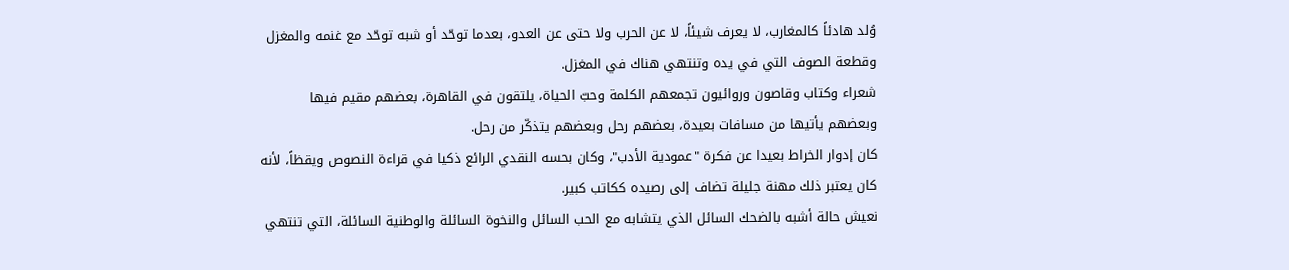وُلد هادئاً كالمغارب، لا يعرف شيئاً، لا عن الحرب ولا حتى عن العدو، بعدما توحّد أو شبه توحّد مع غنمه والمغزل وقطعة الصوف التي في يده وتنتهي هناك في المغزل.
شعراء وكتاب وقاصون وروائيون تجمعهم الكلمة وحبّ الحياة، يلتقون في القاهرة، بعضهم مقيم فيها وبعضهم يأتيها من مسافات بعيدة، بعضهم رحل وبعضهم يتذكّر من رحل.
كان إدوار الخراط بعيدا عن فكرة "عمودية الأدب"، وكان بحسه النقدي الرائع ذكيا في قراءة النصوص ويقظاً، لأنه كان يعتبر ذلك مهنة جليلة تضاف إلى رصيده ككاتب كبير.
نعيش حالة أشبه بالضحك السائل الذي يتشابه مع الحب السائل والنخوة السائلة والوطنية السائلة، التي تنتهي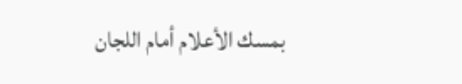بمسك الأعلام أمام اللجان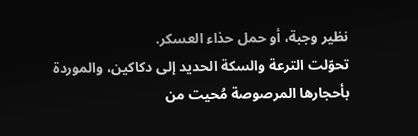نظير وجبة، أو حمل حذاء العسكر.
تحوّلت الترعة والسكة الحديد إلى دكاكين، والموردة بأحجارها المرصوصة مُحيت من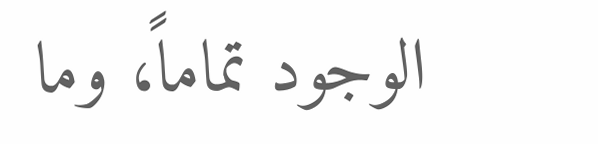الوجود تماماً، وما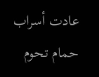عادت أسراب حمام تحوم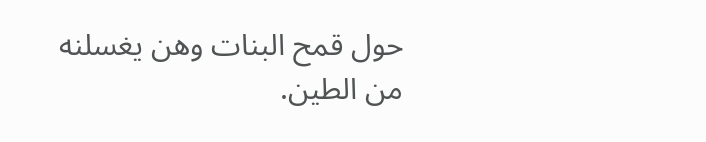حول قمح البنات وهن يغسلنه من الطين.